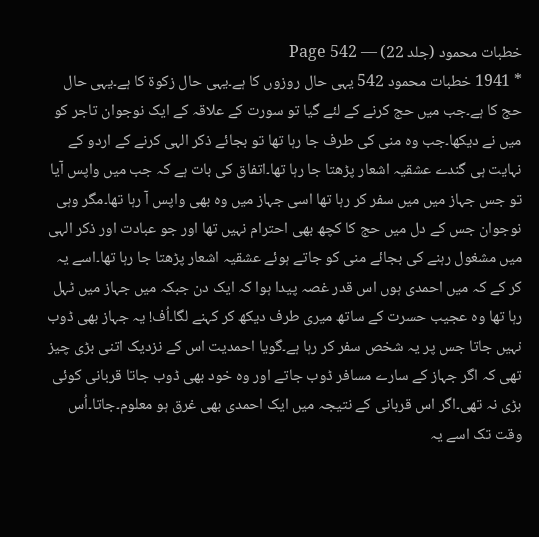خطبات محمود (جلد 22) — Page 542
* 1941 خطبات محمود 542 یہی حال روزوں کا ہے۔یہی حال زکوۃ کا ہے۔یہی حال حج کا ہے۔جب میں حج کرنے کے لئے گیا تو سورت کے علاقہ کے ایک نوجوان تاجر کو میں نے دیکھا۔جب وہ منی کی طرف جا رہا تھا تو بجائے ذکر الہی کرنے کے اردو کے نہایت ہی گندے عشقیہ اشعار پڑھتا جا رہا تھا۔اتفاق کی بات ہے کہ جب میں واپس آیا تو جس جہاز میں میں سفر کر رہا تھا اسی جہاز میں وہ بھی واپس آ رہا تھا۔مگر وہی نوجوان جس کے دل میں حج کا کچھ بھی احترام نہیں تھا اور جو عبادت اور ذکر الہی میں مشغول رہنے کی بجائے منی کو جاتے ہوئے عشقیہ اشعار پڑھتا جا رہا تھا۔اسے یہ کر کے کہ میں احمدی ہوں اس قدر غصہ پیدا ہوا کہ ایک دن جبکہ میں جہاز میں ٹہل رہا تھا وہ عجیب حسرت کے ساتھ میری طرف دیکھ کر کہنے لگا۔اُف! یہ جہاز بھی ڈوب نہیں جاتا جس پر یہ شخص سفر کر رہا ہے۔گویا احمدیت اس کے نزدیک اتنی بڑی چیز تھی کہ اگر جہاز کے سارے مسافر ڈوب جاتے اور وہ خود بھی ڈوب جاتا قربانی کوئی بڑی نہ تھی۔اگر اس قربانی کے نتیجہ میں ایک احمدی بھی غرق ہو معلوم۔جاتا۔اُس وقت تک اسے یہ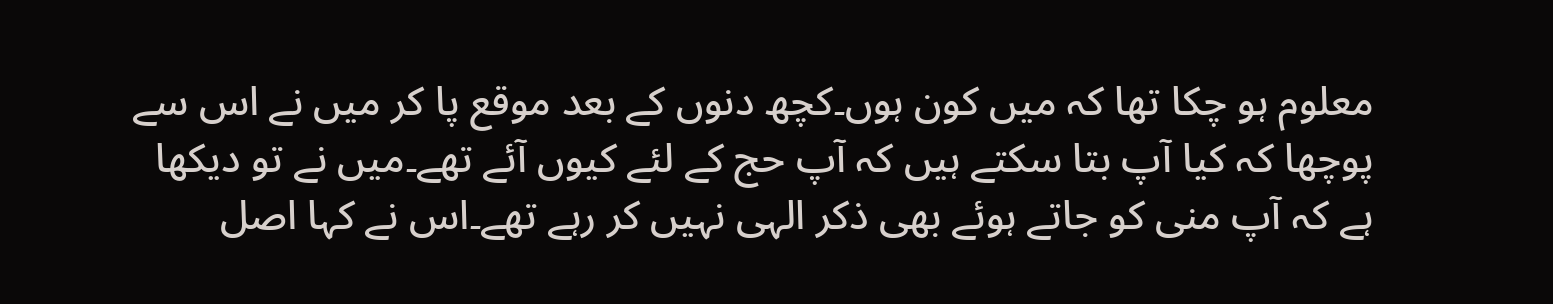معلوم ہو چکا تھا کہ میں کون ہوں۔کچھ دنوں کے بعد موقع پا کر میں نے اس سے پوچھا کہ کیا آپ بتا سکتے ہیں کہ آپ حج کے لئے کیوں آئے تھے۔میں نے تو دیکھا ہے کہ آپ منی کو جاتے ہوئے بھی ذکر الہی نہیں کر رہے تھے۔اس نے کہا اصل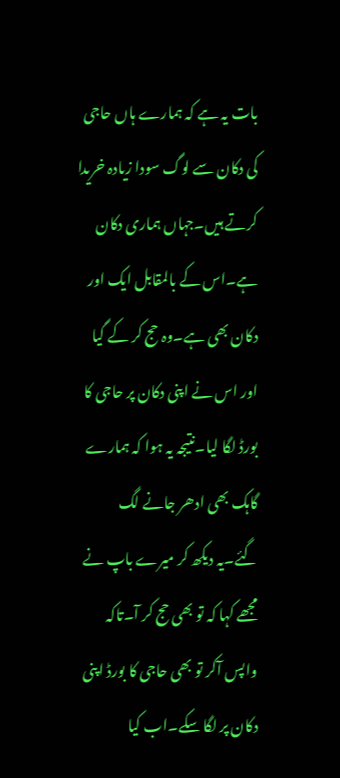بات یہ ہے کہ ہمارے ہاں حاجی کی دکان سے لوگ سودا زیادہ خریدا کرتے ہیں۔جہاں ہماری دکان ہے۔اس کے بالمقابل ایک اور دکان بھی ہے۔وہ حج کر کے گیا اور اس نے اپنی دکان پر حاجی کا بورڈ لگا لیا۔نتیجہ یہ ہوا کہ ہمارے گاہک بھی ادھر جانے لگ گئے۔یہ دیکھ کر میرے باپ نے مجھے کہا کہ تو بھی حج کر آ۔تاکہ واپس آکر تو بھی حاجی کا بورڈ اپنی دکان پر لگا سکے۔اب کیا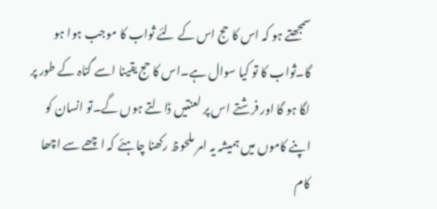سمجھتے ہو کہ اس کا حج اس کے لئے ثواب کا موجب ہوا ہو گا۔ثواب کا تو کیا سوال ہے۔اس کا حج یقینا اسے گناہ کے طور پر لگا ہو گا اور فرشتے اس پر لعنتیں ڈالتے ہوں گے۔تو انسان کو اپنے کاموں میں ہمیشہ یہ امر ملحوظ رکھنا چاہئے کہ اچھے سے اچھا کام